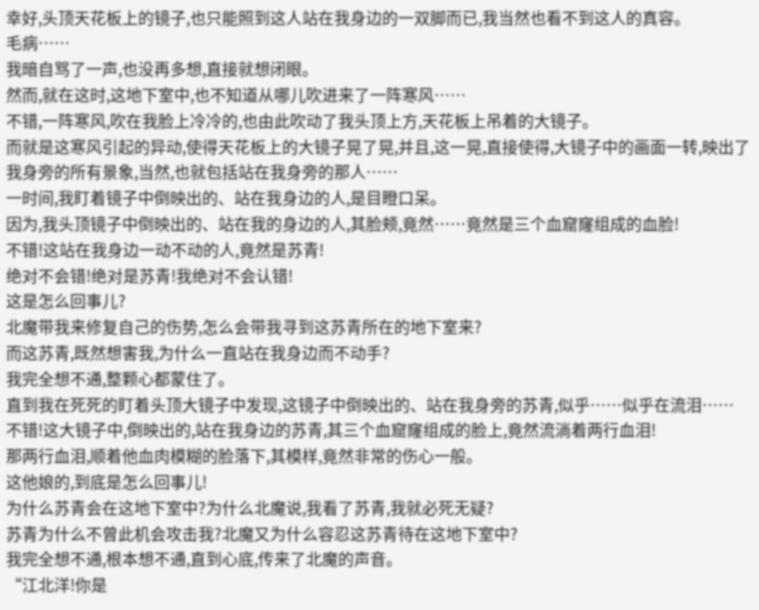幸好,头顶天花板上的镜子,也只能照到这人站在我身边的一双脚而已,我当然也看不到这人的真容。
毛病……
我暗自骂了一声,也没再多想,直接就想闭眼。
然而,就在这时,这地下室中,也不知道从哪儿吹进来了一阵寒风……
不错,一阵寒风,吹在我脸上冷冷的,也由此吹动了我头顶上方,天花板上吊着的大镜子。
而就是这寒风引起的异动,使得天花板上的大镜子晃了晃,并且,这一晃,直接使得,大镜子中的画面一转,映出了我身旁的所有景象,当然,也就包括站在我身旁的那人……
一时间,我盯着镜子中倒映出的、站在我身边的人,是目瞪口呆。
因为,我头顶镜子中倒映出的、站在我的身边的人,其脸颊,竟然……竟然是三个血窟窿组成的血脸!
不错!这站在我身边一动不动的人,竟然是苏青!
绝对不会错!绝对是苏青!我绝对不会认错!
这是怎么回事儿?
北魔带我来修复自己的伤势,怎么会带我寻到这苏青所在的地下室来?
而这苏青,既然想害我,为什么一直站在我身边而不动手?
我完全想不通,整颗心都蒙住了。
直到我在死死的盯着头顶大镜子中发现,这镜子中倒映出的、站在我身旁的苏青,似乎……似乎在流泪……
不错!这大镜子中,倒映出的,站在我身边的苏青,其三个血窟窿组成的脸上,竟然流淌着两行血泪!
那两行血泪,顺着他血肉模糊的脸落下,其模样,竟然非常的伤心一般。
这他娘的,到底是怎么回事儿!
为什么苏青会在这地下室中?为什么北魔说,我看了苏青,我就必死无疑?
苏青为什么不曾此机会攻击我?北魔又为什么容忍这苏青待在这地下室中?
我完全想不通,根本想不通,直到心底,传来了北魔的声音。
“江北洋!你是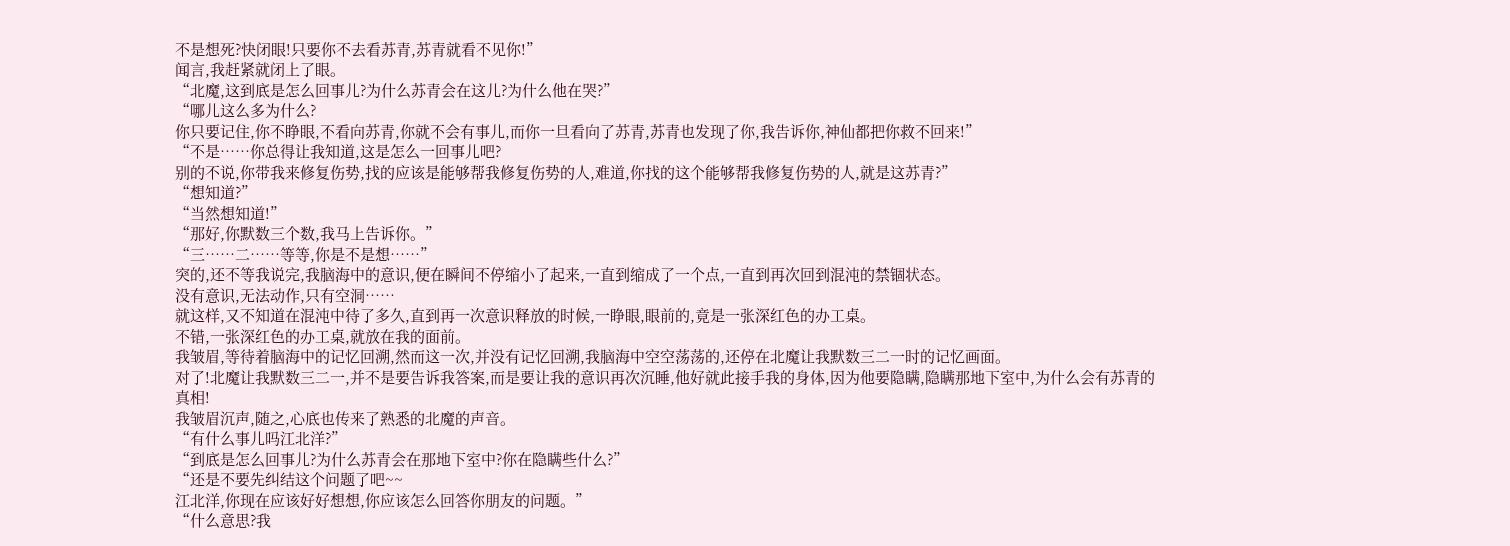不是想死?快闭眼!只要你不去看苏青,苏青就看不见你!”
闻言,我赶紧就闭上了眼。
“北魔,这到底是怎么回事儿?为什么苏青会在这儿?为什么他在哭?”
“哪儿这么多为什么?
你只要记住,你不睁眼,不看向苏青,你就不会有事儿,而你一旦看向了苏青,苏青也发现了你,我告诉你,神仙都把你救不回来!”
“不是……你总得让我知道,这是怎么一回事儿吧?
别的不说,你带我来修复伤势,找的应该是能够帮我修复伤势的人,难道,你找的这个能够帮我修复伤势的人,就是这苏青?”
“想知道?”
“当然想知道!”
“那好,你默数三个数,我马上告诉你。”
“三……二……等等,你是不是想……”
突的,还不等我说完,我脑海中的意识,便在瞬间不停缩小了起来,一直到缩成了一个点,一直到再次回到混沌的禁锢状态。
没有意识,无法动作,只有空洞……
就这样,又不知道在混沌中待了多久,直到再一次意识释放的时候,一睁眼,眼前的,竟是一张深红色的办工桌。
不错,一张深红色的办工桌,就放在我的面前。
我皱眉,等待着脑海中的记忆回溯,然而这一次,并没有记忆回溯,我脑海中空空荡荡的,还停在北魔让我默数三二一时的记忆画面。
对了!北魔让我默数三二一,并不是要告诉我答案,而是要让我的意识再次沉睡,他好就此接手我的身体,因为他要隐瞒,隐瞒那地下室中,为什么会有苏青的真相!
我皱眉沉声,随之,心底也传来了熟悉的北魔的声音。
“有什么事儿吗江北洋?”
“到底是怎么回事儿?为什么苏青会在那地下室中?你在隐瞒些什么?”
“还是不要先纠结这个问题了吧~~
江北洋,你现在应该好好想想,你应该怎么回答你朋友的问题。”
“什么意思?我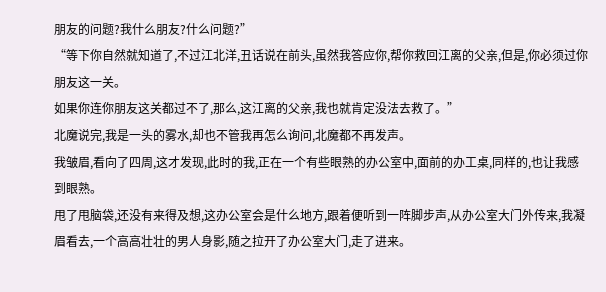朋友的问题?我什么朋友?什么问题?”
“等下你自然就知道了,不过江北洋,丑话说在前头,虽然我答应你,帮你救回江离的父亲,但是,你必须过你朋友这一关。
如果你连你朋友这关都过不了,那么,这江离的父亲,我也就肯定没法去救了。”
北魔说完,我是一头的雾水,却也不管我再怎么询问,北魔都不再发声。
我皱眉,看向了四周,这才发现,此时的我,正在一个有些眼熟的办公室中,面前的办工桌,同样的,也让我感到眼熟。
甩了甩脑袋,还没有来得及想,这办公室会是什么地方,跟着便听到一阵脚步声,从办公室大门外传来,我凝眉看去,一个高高壮壮的男人身影,随之拉开了办公室大门,走了进来。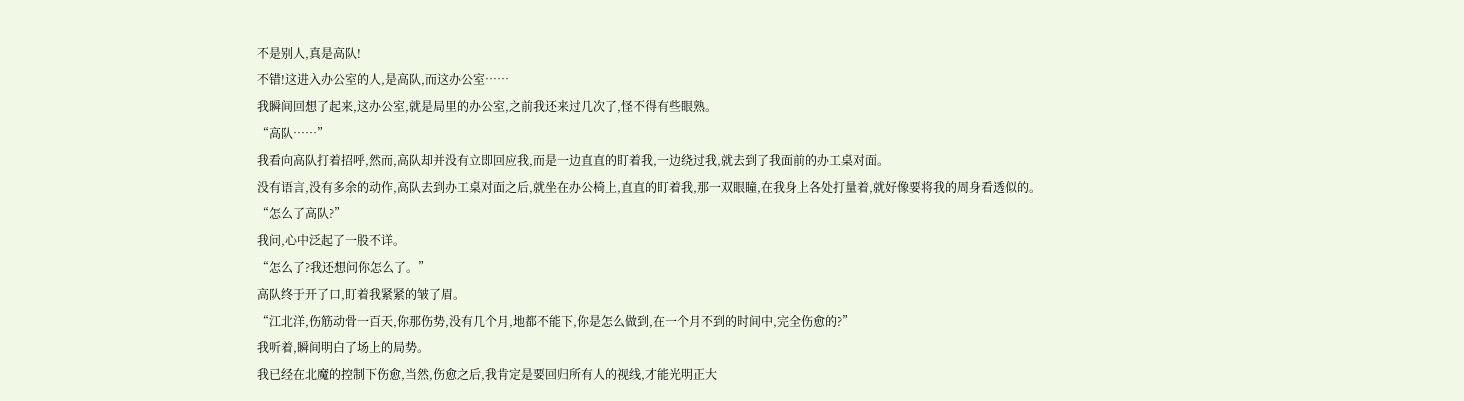不是别人,真是高队!
不错!这进入办公室的人,是高队,而这办公室……
我瞬间回想了起来,这办公室,就是局里的办公室,之前我还来过几次了,怪不得有些眼熟。
“高队……”
我看向高队打着招呼,然而,高队却并没有立即回应我,而是一边直直的盯着我,一边绕过我,就去到了我面前的办工桌对面。
没有语言,没有多余的动作,高队去到办工桌对面之后,就坐在办公椅上,直直的盯着我,那一双眼瞳,在我身上各处打量着,就好像要将我的周身看透似的。
“怎么了高队?”
我问,心中泛起了一股不详。
“怎么了?我还想问你怎么了。”
高队终于开了口,盯着我紧紧的皱了眉。
“江北洋,伤筋动骨一百天,你那伤势,没有几个月,地都不能下,你是怎么做到,在一个月不到的时间中,完全伤愈的?”
我听着,瞬间明白了场上的局势。
我已经在北魔的控制下伤愈,当然,伤愈之后,我肯定是要回归所有人的视线,才能光明正大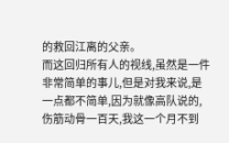的救回江离的父亲。
而这回归所有人的视线,虽然是一件非常简单的事儿,但是对我来说,是一点都不简单,因为就像高队说的,伤筋动骨一百天,我这一个月不到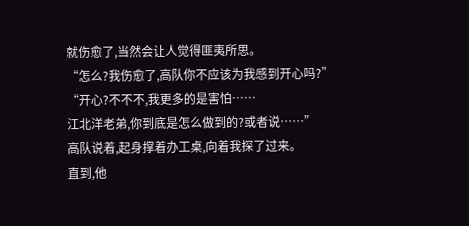就伤愈了,当然会让人觉得匪夷所思。
“怎么?我伤愈了,高队你不应该为我感到开心吗?”
“开心?不不不,我更多的是害怕……
江北洋老弟,你到底是怎么做到的?或者说……”
高队说着,起身撑着办工桌,向着我探了过来。
直到,他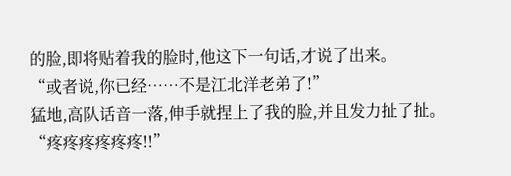的脸,即将贴着我的脸时,他这下一句话,才说了出来。
“或者说,你已经……不是江北洋老弟了!”
猛地,高队话音一落,伸手就捏上了我的脸,并且发力扯了扯。
“疼疼疼疼疼疼!!”